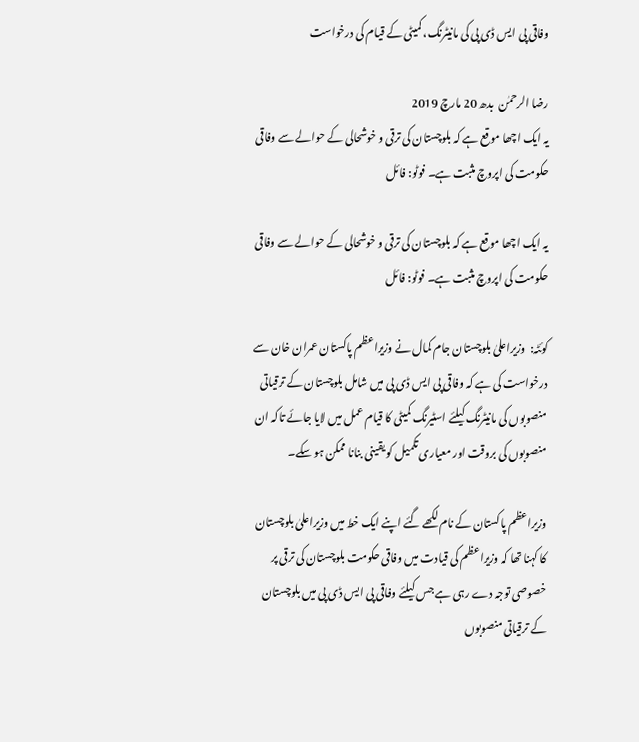وفاقی پی ایس ڈی پی کی مانیٹرنگ، کمیٹی کے قیام کی درخواست

رضا الرحمٰن  بدھ 20 مارچ 2019
یہ ایک اچھا موقع ہے کہ بلوچستان کی ترقی و خوشحالی کے حوالے سے وفاقی حکومت کی اپروچ مثبت ہے۔ فوٹو: فائل

یہ ایک اچھا موقع ہے کہ بلوچستان کی ترقی و خوشحالی کے حوالے سے وفاقی حکومت کی اپروچ مثبت ہے۔ فوٹو: فائل

کوئٹہ:  وزیراعلیٰ بلوچستان جام کمال نے وزیراعظم پاکستان عمران خان سے درخواست کی ہے کہ وفاقی پی ایس ڈی پی میں شامل بلوچستان کے ترقیاتی منصوبوں کی مانیٹرنگ کیلئے اسٹیرنگ کمیٹی کا قیام عمل میں لایا جائے تاکہ ان منصوبوں کی بروقت اور معیاری تکمیل کو یقینی بنانا ممکن ہو سکے۔

وزیراعظم پاکستان کے نام لکھے گئے اپنے ایک خط میں وزیراعلیٰ بلوچستان کا کہنا تھا کہ وزیراعظم کی قیادت میں وفاقی حکومت بلوچستان کی ترقی پر خصوصی توجہ دے رہی ہے جس کیلئے وفاقی پی ایس ڈی پی میں بلوچستان کے ترقیاتی منصوبوں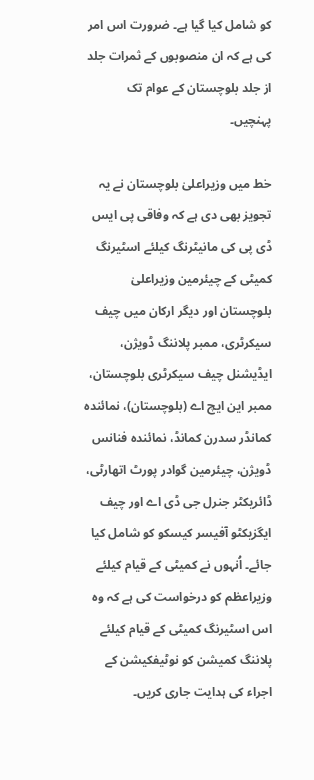کو شامل کیا گیا ہے۔ ضرورت اس امر کی ہے کہ ان منصوبوں کے ثمرات جلد از جلد بلوچستان کے عوام تک پہنچیں۔

خط میں وزیراعلیٰ بلوچستان نے یہ تجویز بھی دی ہے کہ وفاقی پی ایس ڈی پی کی مانیٹرنگ کیلئے اسٹیرنگ کمیٹی کے چیئرمین وزیراعلیٰ بلوچستان اور دیگر ارکان میں چیف سیکرٹری، ممبر پلاننگ ڈویژن، ایڈیشنل چیف سیکرٹری بلوچستان، ممبر این ایچ اے (بلوچستان)، نمائندہ کمانڈر سدرن کمانڈ، نمائندہ فنانس ڈویژن، چیئرمین گوادر پورٹ اتھارٹی، ڈائریکٹر جنرل جی ڈی اے اور چیف ایگزیکٹو آفیسر کیسکو کو شامل کیا جائے۔ اُنہوں نے کمیٹی کے قیام کیلئے وزیراعظم کو درخواست کی ہے کہ وہ اس اسٹیرنگ کمیٹی کے قیام کیلئے پلاننگ کمیشن کو نوٹیفکیشن کے اجراء کی ہدایت جاری کریں۔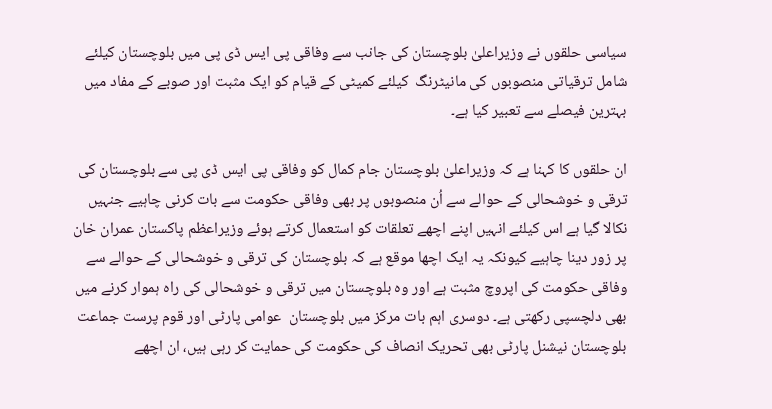سیاسی حلقوں نے وزیراعلیٰ بلوچستان کی جانب سے وفاقی پی ایس ڈی پی میں بلوچستان کیلئے شامل ترقیاتی منصوبوں کی مانیٹرنگ  کیلئے کمیٹی کے قیام کو ایک مثبت اور صوبے کے مفاد میں بہترین فیصلے سے تعبیر کیا ہے۔

ان حلقوں کا کہنا ہے کہ وزیراعلیٰ بلوچستان جام کمال کو وفاقی پی ایس ڈی پی سے بلوچستان کی ترقی و خوشحالی کے حوالے سے اُن منصوبوں پر بھی وفاقی حکومت سے بات کرنی چاہیے جنہیں نکالا گیا ہے اس کیلئے انہیں اپنے اچھے تعلقات کو استعمال کرتے ہوئے وزیراعظم پاکستان عمران خان پر زور دینا چاہیے کیونکہ یہ ایک اچھا موقع ہے کہ بلوچستان کی ترقی و خوشحالی کے حوالے سے وفاقی حکومت کی اپروچ مثبت ہے اور وہ بلوچستان میں ترقی و خوشحالی کی راہ ہموار کرنے میں بھی دلچسپی رکھتی ہے۔ دوسری اہم بات مرکز میں بلوچستان  عوامی پارٹی اور قوم پرست جماعت بلوچستان نیشنل پارٹی بھی تحریک انصاف کی حکومت کی حمایت کر رہی ہیں، ان اچھے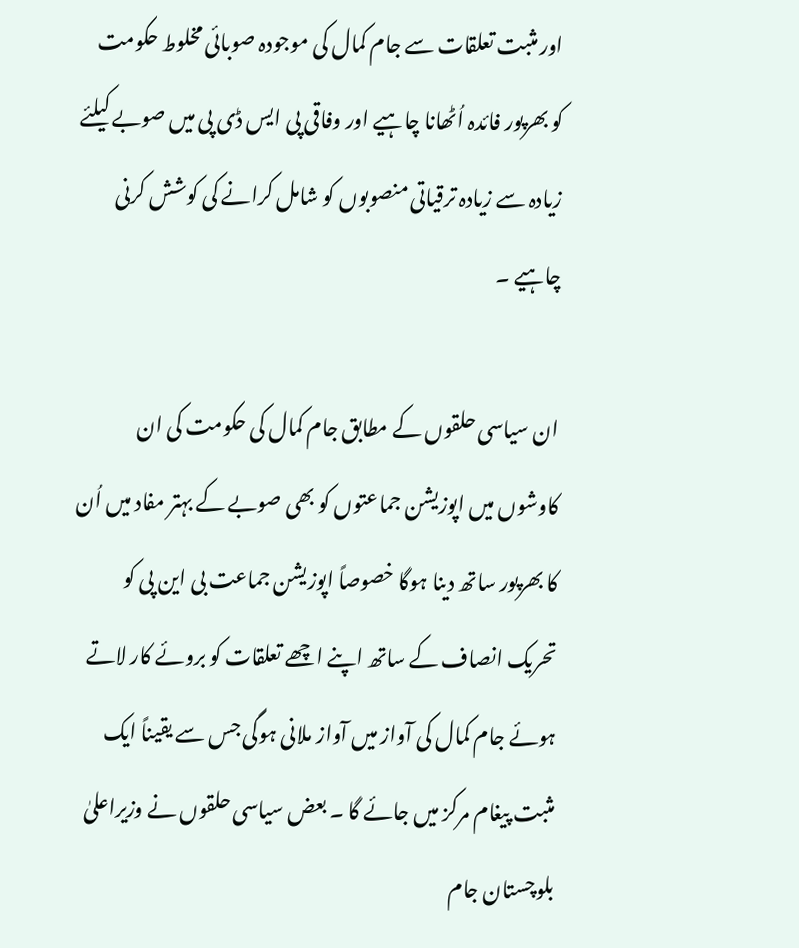اور مثبت تعلقات سے جام کمال کی موجودہ صوبائی مخلوط حکومت کو بھرپور فائدہ اُٹھانا چاہیے اور وفاقی پی ایس ڈی پی میں صوبے کیلئے زیادہ سے زیادہ ترقیاتی منصوبوں کو شامل کرانے کی کوشش کرنی چاہیے ۔

ان سیاسی حلقوں کے مطابق جام کمال کی حکومت کی ان کاوشوں میں اپوزیشن جماعتوں کو بھی صوبے کے بہتر مفاد میں اُن کا بھرپور ساتھ دینا ہوگا خصوصاً اپوزیشن جماعت بی این پی کو تحریک انصاف کے ساتھ اپنے اچھے تعلقات کو بروئے کار لاتے ہوئے جام کمال کی آواز میں آواز ملانی ہوگی جس سے یقیناً ایک مثبت پیغام مرکز میں جائے گا ۔ بعض سیاسی حلقوں نے وزیراعلیٰ بلوچستان جام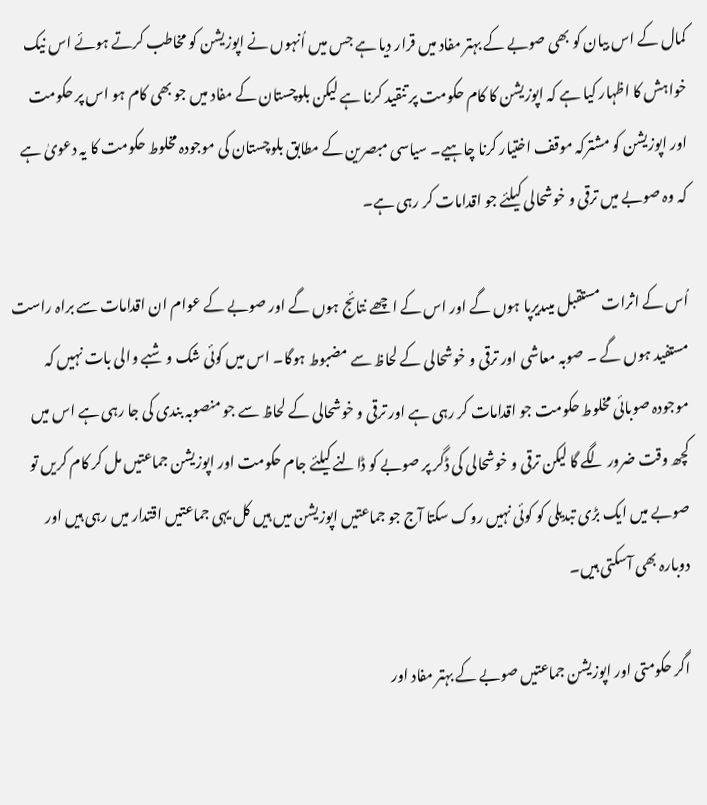کمال کے اس بیان کو بھی صوبے کے بہتر مفاد میں قرار دیا ہے جس میں اُنہوں نے اپوزیشن کو مخاطب کرتے ہوئے اس نیک خواہش کا اظہار کیا ہے کہ اپوزیشن کا کام حکومت پر تنقید کرنا ہے لیکن بلوچستان کے مفاد میں جو بھی کام ہو اس پر حکومت اور اپوزیشن کو مشترکہ موقف اختیار کرنا چاہیے۔ سیاسی مبصرین کے مطابق بلوچستان کی موجودہ مخلوط حکومت کا یہ دعویٰ ہے کہ وہ صوبے میں ترقی و خوشحالی کیلئے جو اقدامات کر رہی ہے۔

اُس کے اثرات مستقبل میںدیرپا ہوں گے اور اس کے اچھے نتائج ہوں گے اور صوبے کے عوام ان اقدامات سے براہ راست مستفید ہوں گے ۔ صوبہ معاشی اور ترقی و خوشحالی کے لحاظ سے مضبوط ہوگا۔ اس میں کوئی شک و شبے والی بات نہیں کہ موجودہ صوبائی مخلوط حکومت جو اقدامات کر رہی ہے اور ترقی و خوشحالی کے لحاظ سے جو منصوبہ بندی کی جا رہی ہے اس میں کچھ وقت ضرور لگے گا لیکن ترقی و خوشحالی کی ڈگر پر صوبے کو ڈالنے کیلئے جام حکومت اور اپوزیشن جماعتیں مل کر کام کریں تو صوبے میں ایک بڑی تبدیلی کو کوئی نہیں روک سکتا آج جو جماعتیں اپوزیشن میں ہیں کل یہی جماعتیں اقتدار میں رہی ہیں اور دوبارہ بھی آسکتی ہیں۔

اگر حکومتی اور اپوزیشن جماعتیں صوبے کے بہتر مفاد اور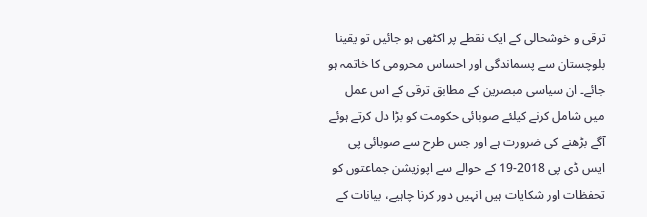ترقی و خوشحالی کے ایک نقطے پر اکٹھی ہو جائیں تو یقینا بلوچستان سے پسماندگی اور احساس محرومی کا خاتمہ ہو جائے۔ ان سیاسی مبصرین کے مطابق ترقی کے اس عمل میں شامل کرنے کیلئے صوبائی حکومت کو بڑا دل کرتے ہوئے آگے بڑھنے کی ضرورت ہے اور جس طرح سے صوبائی پی ایس ڈی پی 2018-19 کے حوالے سے اپوزیشن جماعتوں کو تحفظات اور شکایات ہیں انہیں دور کرنا چاہیے، بیانات کے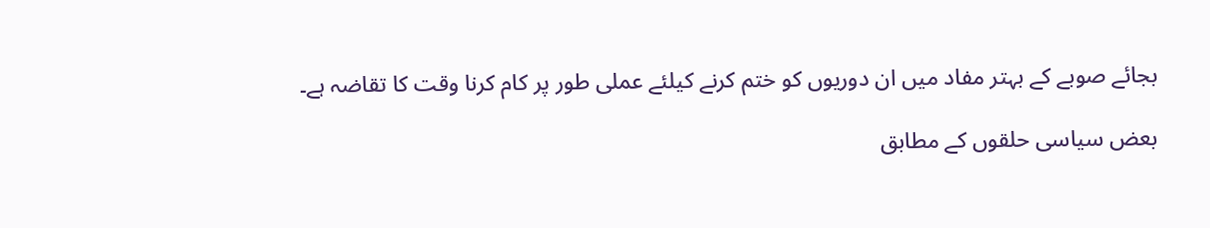بجائے صوبے کے بہتر مفاد میں ان دوریوں کو ختم کرنے کیلئے عملی طور پر کام کرنا وقت کا تقاضہ ہے۔

بعض سیاسی حلقوں کے مطابق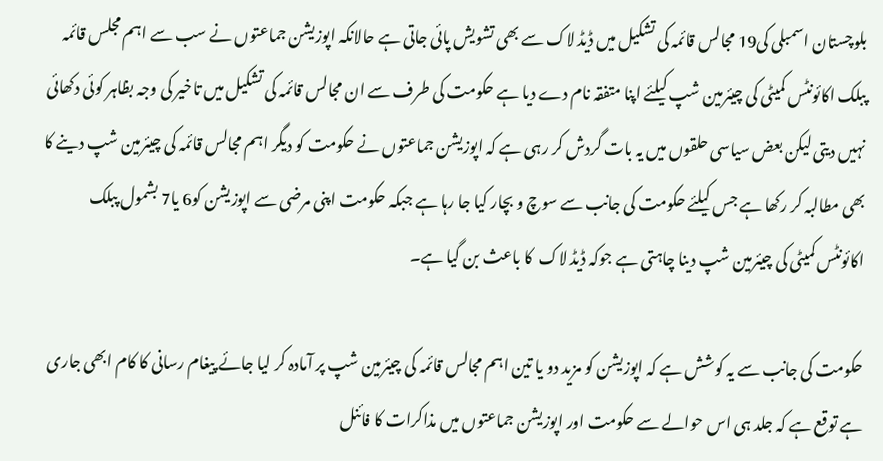بلوچستان اسمبلی کی19 مجالس قائمہ کی تشکیل میں ڈیڈ لاک سے بھی تشویش پائی جاتی ہے حالانکہ اپوزیشن جماعتوں نے سب سے اہم مجلس قائمہ پبلک اکائونٹس کمیٹی کی چیئرمین شپ کیلئے اپنا متفقہ نام دے دیا ہے حکومت کی طرف سے ان مجالس قائمہ کی تشکیل میں تاخیر کی وجہ بظاہر کوئی دکھائی نہیں دیتی لیکن بعض سیاسی حلقوں میں یہ بات گردش کر رہی ہے کہ اپوزیشن جماعتوں نے حکومت کو دیگر اہم مجالس قائمہ کی چیئرمین شپ دینے کا بھی مطالبہ کر رکھا ہے جس کیلئے حکومت کی جانب سے سوچ و بچار کیا جا رہا ہے جبکہ حکومت اپنی مرضی سے اپوزیشن کو6 یا7 بشمول پبلک اکائونٹس کمیٹی کی چیئرمین شپ دینا چاہتی ہے جوکہ ڈیڈ لاک  کا باعث بن گیا ہے۔

حکومت کی جانب سے یہ کوشش ہے کہ اپوزیشن کو مزید دو یا تین اہم مجالس قائمہ کی چیئرمین شپ پر آمادہ کر لیا جائے پیغام رسانی کا کام ابھی جاری ہے توقع ہے کہ جلد ہی اس حوالے سے حکومت اور اپوزیشن جماعتوں میں مذاکرات کا فائنل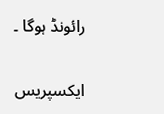رائونڈ ہوگا ۔

ایکسپریس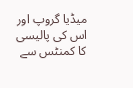میڈیا گروپ اور اس کی پالیسی کا کمنٹس سے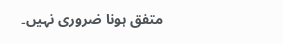متفق ہونا ضروری نہیں۔